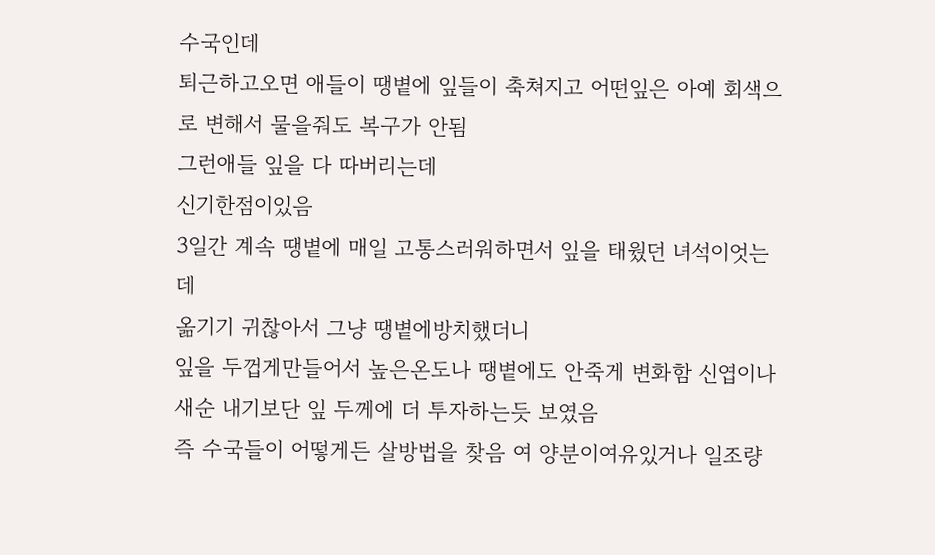수국인데
퇴근하고오면 애들이 땡볕에 잎들이 축쳐지고 어떤잎은 아예 회색으로 변해서 물을줘도 복구가 안됨
그런애들 잎을 다 따버리는데
신기한점이있음
3일간 계속 땡볕에 매일 고통스러워하면서 잎을 태웠던 녀석이엇는데
옮기기 귀찮아서 그냥 땡볕에방치했더니
잎을 두껍게만들어서 높은온도나 땡볕에도 안죽게 변화함 신엽이나 새순 내기보단 잎 두께에 더 투자하는듯 보였음
즉 수국들이 어떻게든 살방법을 찾음 여 양분이여유있거나 일조량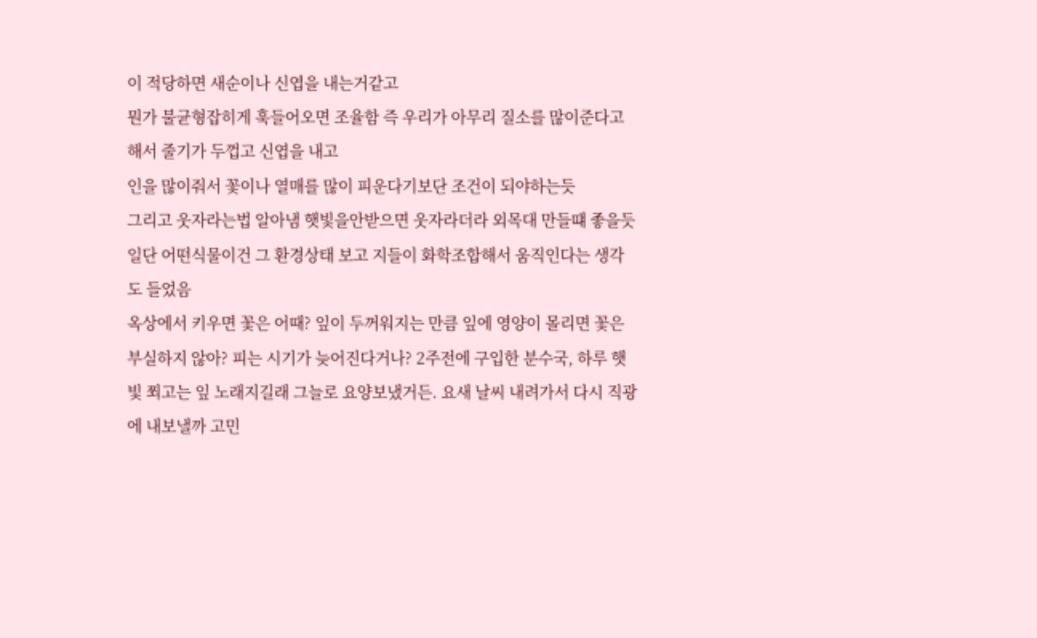이 적당하면 새순이나 신엽을 내는거같고
뭔가 불균형잡히게 훅들어오면 조율함 즉 우리가 아무리 질소를 많이준다고해서 줄기가 두껍고 신엽을 내고
인을 많이줘서 꽃이나 열매를 많이 피운다기보단 조건이 되야하는듯
그리고 웃자라는법 알아냄 햇빛을안받으면 웃자라더라 외목대 만들떄 좋을듯
일단 어떤식물이건 그 환경상태 보고 지들이 화학조합해서 움직인다는 생각도 들었음
옥상에서 키우면 꽃은 어때? 잎이 두꺼워지는 만큼 잎에 영양이 몰리면 꽃은 부실하지 않아? 피는 시기가 늦어진다거나? 2주전에 구입한 분수국, 하루 햇빛 쬐고는 잎 노래지길래 그늘로 요양보냈거든. 요새 날씨 내려가서 다시 직광에 내보낼까 고민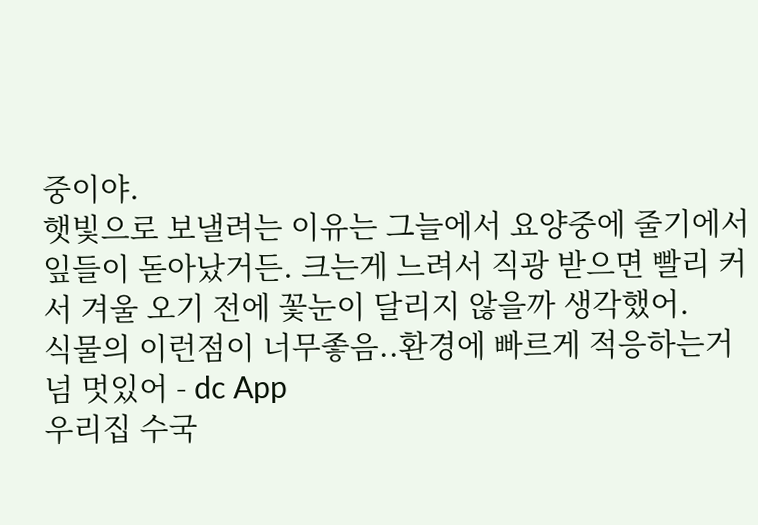중이야.
햇빛으로 보낼려는 이유는 그늘에서 요양중에 줄기에서 잎들이 돋아났거든. 크는게 느려서 직광 받으면 빨리 커서 겨울 오기 전에 꽃눈이 달리지 않을까 생각했어.
식물의 이런점이 너무좋음..환경에 빠르게 적응하는거 넘 멋있어 - dc App
우리집 수국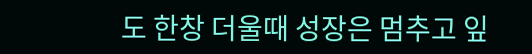도 한창 더울때 성장은 멈추고 잎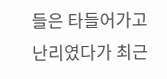들은 타들어가고 난리였다가 최근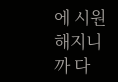에 시원해지니까 다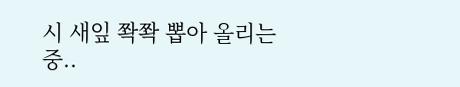시 새잎 쫙쫙 뽑아 올리는중..